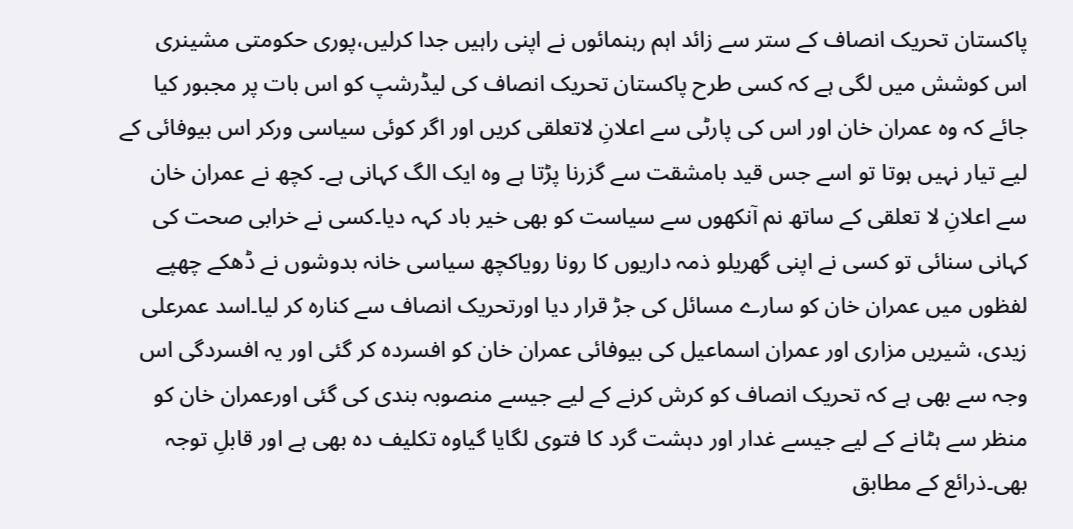پاکستان تحریک انصاف کے ستر سے زائد اہم رہنمائوں نے اپنی راہیں جدا کرلیں،پوری حکومتی مشینری اس کوشش میں لگی ہے کہ کسی طرح پاکستان تحریک انصاف کی لیڈرشپ کو اس بات پر مجبور کیا جائے کہ وہ عمران خان اور اس کی پارٹی سے اعلانِ لاتعلقی کریں اور اگر کوئی سیاسی ورکر اس بیوفائی کے لیے تیار نہیں ہوتا تو اسے جس قید بامشقت سے گزرنا پڑتا ہے وہ ایک الگ کہانی ہے۔ کچھ نے عمران خان سے اعلانِ لا تعلقی کے ساتھ نم آنکھوں سے سیاست کو بھی خیر باد کہہ دیا۔کسی نے خرابی صحت کی کہانی سنائی تو کسی نے اپنی گھریلو ذمہ داریوں کا رونا رویاکچھ سیاسی خانہ بدوشوں نے ڈھکے چھپے لفظوں میں عمران خان کو سارے مسائل کی جڑ قرار دیا اورتحریک انصاف سے کنارہ کر لیا۔اسد عمرعلی زیدی، شیریں مزاری اور عمران اسماعیل کی بیوفائی عمران خان کو افسردہ کر گئی اور یہ افسردگی اس وجہ سے بھی ہے کہ تحریک انصاف کو کرش کرنے کے لیے جیسے منصوبہ بندی کی گئی اورعمران خان کو منظر سے ہٹانے کے لیے جیسے غدار اور دہشت گرد کا فتوی لگایا گیاوہ تکلیف دہ بھی ہے اور قابلِ توجہ بھی۔ذرائع کے مطابق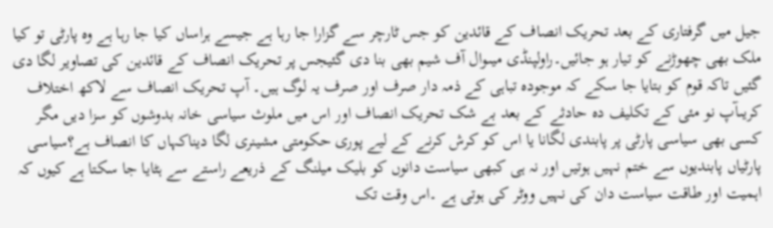جیل میں گرفتاری کے بعد تحریک انصاف کے قائدین کو جس ٹارچر سے گزارا جا رہا ہے جیسے ہراساں کیا جا رہا ہے وہ پارٹی تو کیا ملک بھی چھوڑنے کو تیار ہو جائیں۔راولپنڈی میںوال آف شیم بھی بنا دی گئیجس پر تحریک انصاف کے قائدین کی تصاویر لگا دی گئیں تاکہ قوم کو بتایا جا سکے کہ موجودہ تباہی کے ذمہ دار صرف اور صرف یہ لوگ ہیں۔ آپ تحریک انصاف سے لاکھ اختلاف کریںآپ نو مئی کے تکلیف دہ حادثے کے بعد بے شک تحریک انصاف اور اس میں ملوث سیاسی خانہ بدوشوں کو سزا دیں مگر کسی بھی سیاسی پارٹی پر پابندی لگانا یا اس کو کرش کرنے کے لیے پوری حکومتی مشینری لگا دیناکہاں کا انصاف ہے؟سیاسی پارٹیاں پابندیوں سے ختم نہیں ہوتیں اور نہ ہی کبھی سیاست دانوں کو بلیک میلنگ کے ذریعے راستے سے ہٹایا جا سکتا ہے کیوں کہ اہمیت اور طاقت سیاست دان کی نہیں ووٹر کی ہوتی ہے ۔اس وقت تک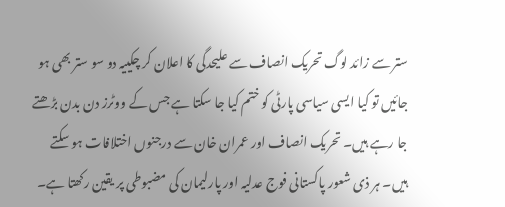ستر سے زائد لوگ تحریک انصاف سے علیحدگی کا اعلان کر چکییہ دو سو ستر بھی ہو جائیں تو کیا ایسی سیاسی پارٹی کو ختم کیا جا سکتا ہے جس کے ووٹرز دن بدن بڑھتے جا رہے ہیں۔ تحریک انصاف اور عمران خان سے درجنوں اختلافات ہو سکتے ہیں۔ ہر ذی شعور پاکستانی فوج عدلیہ اور پارلیمان کی مضبوطی پر یقین رکھتا ہے۔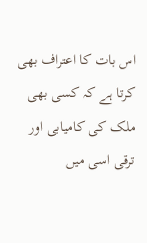اس بات کا اعتراف بھی کرتا ہے کہ کسی بھی ملک کی کامیابی اور ترقی اسی میں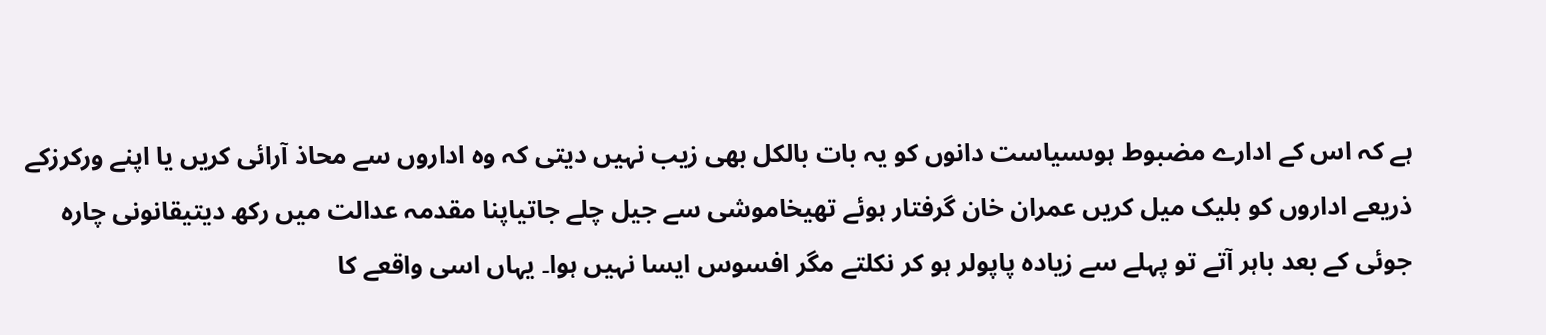ہے کہ اس کے ادارے مضبوط ہوںسیاست دانوں کو یہ بات بالکل بھی زیب نہیں دیتی کہ وہ اداروں سے محاذ آرائی کریں یا اپنے ورکرزکے ذریعے اداروں کو بلیک میل کریں عمران خان گرفتار ہوئے تھیخاموشی سے جیل چلے جاتیاپنا مقدمہ عدالت میں رکھ دیتیقانونی چارہ جوئی کے بعد باہر آتے تو پہلے سے زیادہ پاپولر ہو کر نکلتے مگر افسوس ایسا نہیں ہوا۔ یہاں اسی واقعے کا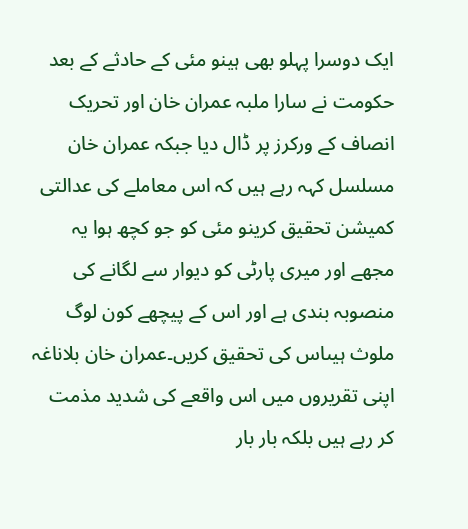ایک دوسرا پہلو بھی ہینو مئی کے حادثے کے بعد حکومت نے سارا ملبہ عمران خان اور تحریک انصاف کے ورکرز پر ڈال دیا جبکہ عمران خان مسلسل کہہ رہے ہیں کہ اس معاملے کی عدالتی کمیشن تحقیق کرینو مئی کو جو کچھ ہوا یہ مجھے اور میری پارٹی کو دیوار سے لگانے کی منصوبہ بندی ہے اور اس کے پیچھے کون لوگ ملوث ہیںاس کی تحقیق کریں۔عمران خان بلاناغہ اپنی تقریروں میں اس واقعے کی شدید مذمت کر رہے ہیں بلکہ بار بار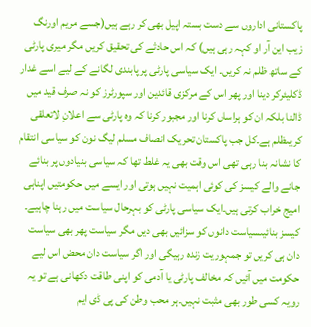پاکستانی اداروں سے دست بستہ اپیل بھی کر رہے ہیں(جسے مریم اورنگ زیب این آر او کہہ رہی ہیں) کہ اس حادثے کی تحقیق کریں مگر میری پارٹی کے ساتھ ظلم نہ کریں۔ ایک سیاسی پارٹی پر پابندی لگانے کے لیے اسے غدار ڈکلیئرکر دینا اور پھر اس کے مرکزی قائدین اور سپورٹرز کو نہ صرف قید میں ڈالنا بلکہ ان کو ہراساں کرنا اور مجبور کرنا کہ وہ پارٹی سے اعلانِ لاتعلقی کریںظلم ہے۔کل جب پاکستان تحریک انصاف مسلم لیگ نون کو سیاسی انتقام کا نشانہ بنا رہی تھی اس وقت بھی یہ غلط تھا کہ سیاسی بنیادوں پر بنائے جانے والے کیسز کی کوئی اہمیت نہیں ہوتی اور ایسے میں حکومتیں اپناہی امیج خراب کرتی ہیں۔ایک سیاسی پارٹی کو بہرحال سیاست میں رہنا چاہیے۔ کیسز بنائیںسیاست دانوں کو سزائیں بھی دیں مگر سیاست پھر بھی سیاست دان ہی کریں تو جمہوریت زندہ رہیگی اور اگر سیاست دان محض اس لیے حکومت میں آئیں کہ مخالف پارٹی یا آدمی کو اپنی طاقت دکھانی ہے تو یہ رویہ کسی طور بھی مثبت نہیں۔ہر محب وطن کی پی ڈی ایم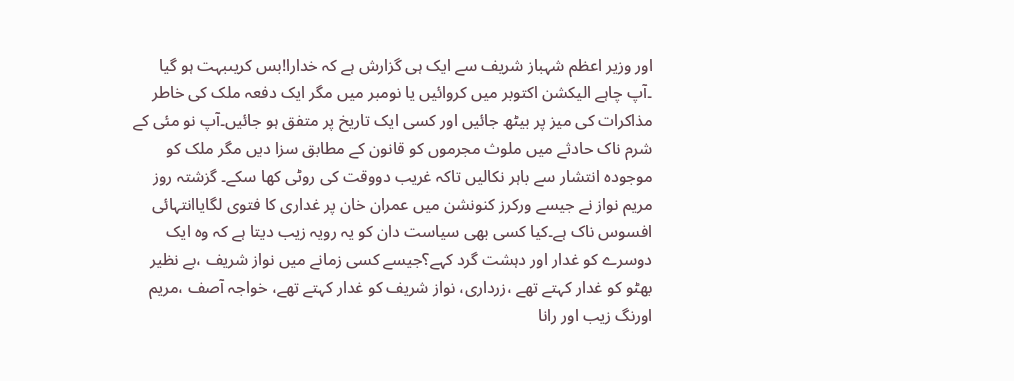اور وزیر اعظم شہباز شریف سے ایک ہی گزارش ہے کہ خدارا!بس کریںبہت ہو گیا ۔آپ چاہے الیکشن اکتوبر میں کروائیں یا نومبر میں مگر ایک دفعہ ملک کی خاطر مذاکرات کی میز پر بیٹھ جائیں اور کسی ایک تاریخ پر متفق ہو جائیں۔آپ نو مئی کے شرم ناک حادثے میں ملوث مجرموں کو قانون کے مطابق سزا دیں مگر ملک کو موجودہ انتشار سے باہر نکالیں تاکہ غریب دووقت کی روٹی کھا سکے۔ گزشتہ روز مریم نواز نے جیسے ورکرز کنونشن میں عمران خان پر غداری کا فتوی لگایاانتہائی افسوس ناک ہے۔کیا کسی بھی سیاست دان کو یہ رویہ زیب دیتا ہے کہ وہ ایک دوسرے کو غدار اور دہشت گرد کہے؟جیسے کسی زمانے میں نواز شریف ،بے نظیر بھٹو کو غدار کہتے تھے ،زرداری، نواز شریف کو غدار کہتے تھے، خواجہ آصف ،مریم اورنگ زیب اور رانا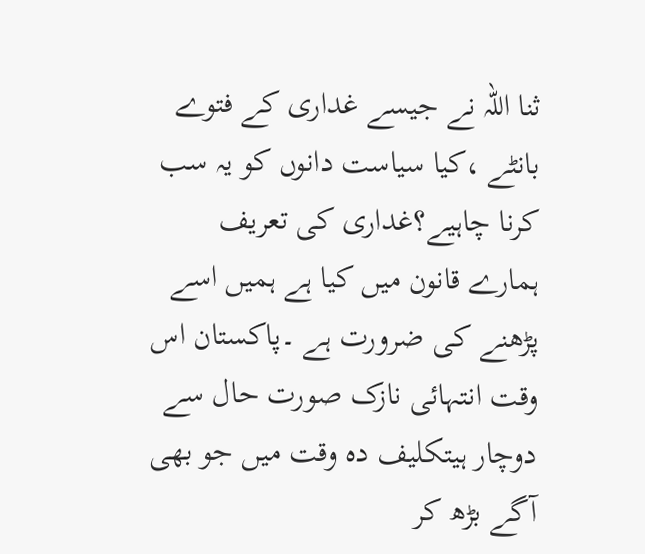ثنا اللہ نے جیسے غداری کے فتوے بانٹے ،کیا سیاست دانوں کو یہ سب کرنا چاہیے؟غداری کی تعریف ہمارے قانون میں کیا ہے ہمیں اسے پڑھنے کی ضرورت ہے ۔پاکستان اس وقت انتہائی نازک صورت حال سے دوچار ہیتکلیف دہ وقت میں جو بھی آگے بڑھ کر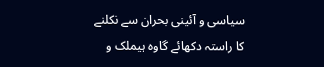سیاسی و آئینی بحران سے نکلنے کا راستہ دکھائے گاوہ ہیملک و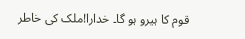قوم کا ہیرو ہو گا۔ خدارا!ملک کی خاطر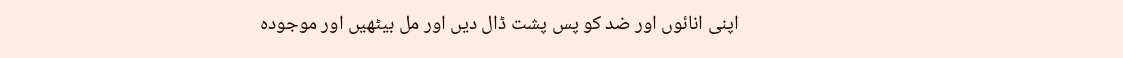اپنی انائوں اور ضد کو پس پشت ڈال دیں اور مل بیٹھیں اور موجودہ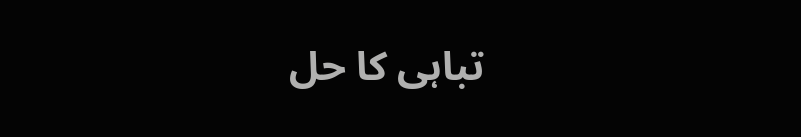تباہی کا حل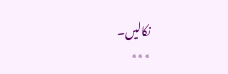نکالیں۔
٭٭٭